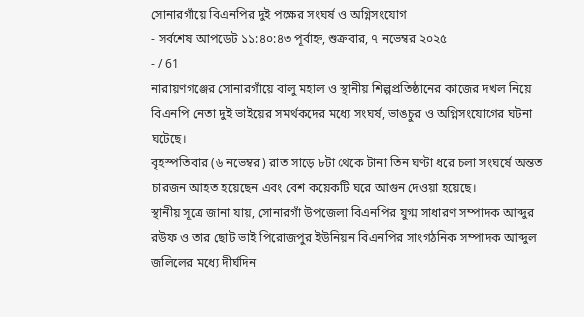সোনারগাঁয়ে বিএনপির দুই পক্ষের সংঘর্ষ ও অগ্নিসংযোগ
- সর্বশেষ আপডেট ১১:৪০:৪৩ পূর্বাহ্ন, শুক্রবার, ৭ নভেম্বর ২০২৫
- / 61
নারায়ণগঞ্জের সোনারগাঁয়ে বালু মহাল ও স্থানীয় শিল্পপ্রতিষ্ঠানের কাজের দখল নিয়ে বিএনপি নেতা দুই ভাইয়ের সমর্থকদের মধ্যে সংঘর্ষ, ভাঙচুর ও অগ্নিসংযোগের ঘটনা ঘটেছে।
বৃহস্পতিবার (৬ নভেম্বর) রাত সাড়ে ৮টা থেকে টানা তিন ঘণ্টা ধরে চলা সংঘর্ষে অন্তত চারজন আহত হয়েছেন এবং বেশ কয়েকটি ঘরে আগুন দেওয়া হয়েছে।
স্থানীয় সূত্রে জানা যায়, সোনারগাঁ উপজেলা বিএনপির যুগ্ম সাধারণ সম্পাদক আব্দুর রউফ ও তার ছোট ভাই পিরোজপুর ইউনিয়ন বিএনপির সাংগঠনিক সম্পাদক আব্দুল জলিলের মধ্যে দীর্ঘদিন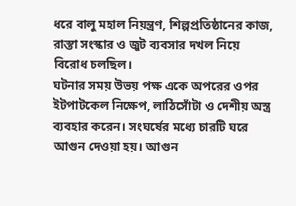ধরে বালু মহাল নিয়ন্ত্রণ, শিল্পপ্রতিষ্ঠানের কাজ, রাস্তা সংস্কার ও জুট ব্যবসার দখল নিয়ে বিরোধ চলছিল।
ঘটনার সময় উভয় পক্ষ একে অপরের ওপর ইটপাটকেল নিক্ষেপ, লাঠিসোঁটা ও দেশীয় অস্ত্র ব্যবহার করেন। সংঘর্ষের মধ্যে চারটি ঘরে আগুন দেওয়া হয়। আগুন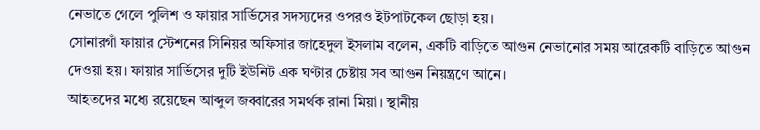নেভাতে গেলে পুলিশ ও ফায়ার সার্ভিসের সদস্যদের ওপরও ইটপাটকেল ছোড়া হয়।
সোনারগাঁ ফায়ার স্টেশনের সিনিয়র অফিসার জাহেদুল ইসলাম বলেন, একটি বাড়িতে আগুন নেভানোর সময় আরেকটি বাড়িতে আগুন দেওয়া হয়। ফায়ার সার্ভিসের দুটি ইউনিট এক ঘণ্টার চেষ্টায় সব আগুন নিয়ন্ত্রণে আনে।
আহতদের মধ্যে রয়েছেন আব্দুল জব্বারের সমর্থক রানা মিয়া। স্থানীয়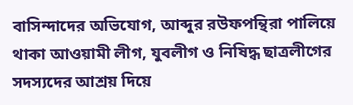বাসিন্দাদের অভিযোগ, আব্দুর রউফপন্থিরা পালিয়ে থাকা আওয়ামী লীগ, যুবলীগ ও নিষিদ্ধ ছাত্রলীগের সদস্যদের আশ্রয় দিয়ে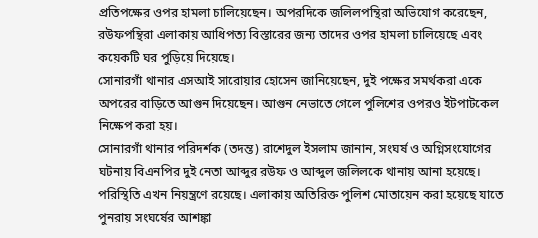প্রতিপক্ষের ওপর হামলা চালিয়েছেন। অপরদিকে জলিলপন্থিরা অভিযোগ করেছেন, রউফপন্থিরা এলাকায় আধিপত্য বিস্তারের জন্য তাদের ওপর হামলা চালিয়েছে এবং কয়েকটি ঘর পুড়িয়ে দিয়েছে।
সোনারগাঁ থানার এসআই সারোয়ার হোসেন জানিয়েছেন, দুই পক্ষের সমর্থকরা একে অপরের বাড়িতে আগুন দিয়েছেন। আগুন নেভাতে গেলে পুলিশের ওপরও ইটপাটকেল নিক্ষেপ করা হয়।
সোনারগাঁ থানার পরিদর্শক (তদন্ত) রাশেদুল ইসলাম জানান, সংঘর্ষ ও অগ্নিসংযোগের ঘটনায় বিএনপির দুই নেতা আব্দুর রউফ ও আব্দুল জলিলকে থানায় আনা হয়েছে। পরিস্থিতি এখন নিয়ন্ত্রণে রয়েছে। এলাকায় অতিরিক্ত পুলিশ মোতায়েন করা হয়েছে যাতে পুনরায় সংঘর্ষের আশঙ্কা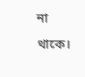না থাকে।